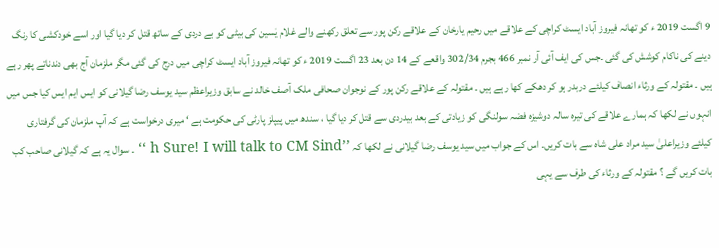9 اگست 2019 ء کو تھانہ فیروز آباد ایسٹ کراچی کے علاقے میں رحیم یارخان کے علاقے رکن پور سے تعلق رکھنے والے غلام یٰسین کی بیٹی کو بے دردی کے ساتھ قتل کر دیا گیا اور اسے خودکشی کا رنگ دینے کی ناکام کوشش کی گئی ۔جس کی ایف آئی آر نمبر 466 بجرم 302/34 واقعے کے 14 دن بعد 23 اگست 2019 ء کو تھانہ فیروز آباد ایسٹ کراچی میں درج کی گئی مگر ملزمان آج بھی دندناتے پھر رہے ہیں ۔ مقتولہ کے ورثاء انصاف کیلئے دربدر ہو کر دھکے کھا رہے ہیں ۔ مقتولہ کے علاقے رکن پور کے نوجوان صحافی ملک آصف خالد نے سابق وزیراعظم سید یوسف رضا گیلانی کو ایس ایم ایس کیا جس میں انہوں نے لکھا کہ ہمارے علاقے کی تیرہ سالہ دوشیزہ فضہ سولنگی کو زیادتی کے بعد بیدردی سے قتل کر دیا گیا ، سندھ میں پیپلز پارٹی کی حکومت ہے ‘ میری درخواست ہے کہ آپ ملزمان کی گرفتاری کیلئے وزیراعلیٰ سید مراد علی شاہ سے بات کریں۔ اس کے جواب میں سید یوسف رضا گیلانی نے لکھا کہ ’’h Sure! I will talk to CM Sind ‘‘ ۔ سوال یہ ہے کہ گیلانی صاحب کب بات کریں گے ؟ مقتولہ کے ورثاء کی طرف سے یہی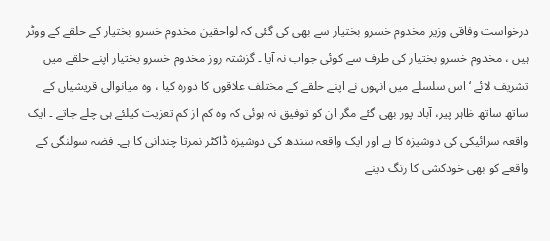درخواست وفاقی وزیر مخدوم خسرو بختیار سے بھی کی گئی کہ لواحقین مخدوم خسرو بختیار کے حلقے کے ووٹر ہیں ، مخدوم خسرو بختیار کی طرف سے کوئی جواب نہ آیا ۔ گزشتہ روز مخدوم خسرو بختیار اپنے حلقے میں تشریف لائے ‘ اس سلسلے میں انہوں نے اپنے حلقے کے مختلف علاقوں کا دورہ کیا ، وہ میانوالی قریشیاں کے ساتھ ساتھ ظاہر پیر، آباد پور بھی گئے مگر ان کو توفیق نہ ہوئی کہ وہ کم از کم تعزیت کیلئے ہی چلے جاتے ۔ ایک واقعہ سرائیکی کی دوشیزہ کا ہے اور ایک واقعہ سندھ کی دوشیزہ ڈاکٹر نمرتا چندانی کا ہے۔ فضہ سولنگی کے واقعے کو بھی خودکشی کا رنگ دینے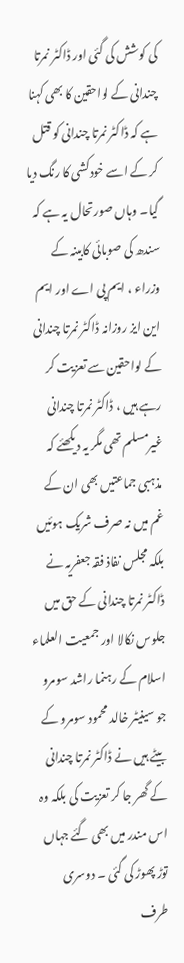کی کوشش کی گئی اور ڈاکٹر نمرتا چندانی کے لواحقین کا بھی کہنا ہے کہ ڈاکٹر نمرتا چندانی کو قتل کر کے اسے خودکشی کا رنگ دیا گیا۔ وہاں صورتحال یہ ہے کہ سندھ کی صوبائی کابینہ کے وزراء ، ایم پی اے اور ایم این ایز روزانہ ڈاکٹر نمرتا چندانی کے لواحقین سے تعزیت کر رہے ہیں ، ڈاکٹر نمرتا چندانی غیرمسلم تھی مگر یہ دیکھئے کہ مذہبی جماعتیں بھی ان کے غم میں نہ صرف شریک ہوئیں بلکہ مجلس نفاذ فقہ جعفریہ نے ڈاکٹر نمرتا چندانی کے حق میں جلوس نکالا اور جمعیت العلماء اسلام کے رہنما راشد سومرو جو سینیٹر خالد محمود سومرو کے بیٹے ہیں نے ڈاکٹر نمرتا چندانی کے گھر جا کر تعزیت کی بلکہ وہ اس مندر میں بھی گئے جہاں توڑ پھوڑ کی گئی ۔ دوسری طرف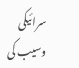سرائیکی وسیب کی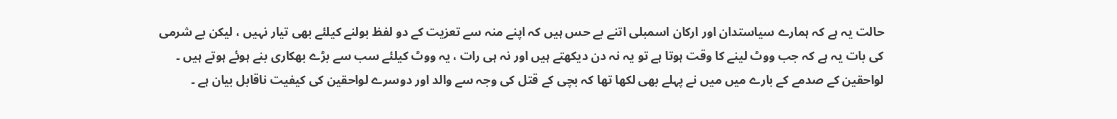حالت یہ ہے کہ ہمارے سیاستدان اور ارکان اسمبلی اتنے بے حس ہیں کہ اپنے منہ سے تعزیت کے دو لفظ بولنے کیلئے بھی تیار نہیں ، لیکن بے شرمی کی بات یہ ہے کہ جب ووٹ لینے کا وقت ہوتا ہے تو یہ نہ دن دیکھتے ہیں اور نہ ہی رات ، یہ ووٹ کیلئے سب سے بڑے بھکاری بنے ہوئے ہوتے ہیں ۔ لواحقین کے صدمے کے بارے میں میں نے پہلے بھی لکھا تھا کہ بچی کے قتل کی وجہ سے والد اور دوسرے لواحقین کی کیفیت ناقابل بیان ہے ۔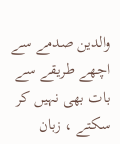والدین صدمے سے اچھے طریقے سے بات بھی نہیں کر سکتے ، زبان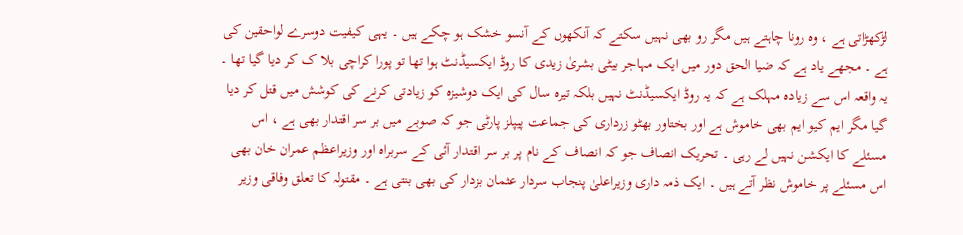لڑکھڑاتی ہے ، وہ رونا چاہتے ہیں مگر رو بھی نہیں سکتے کہ آنکھوں کے آنسو خشک ہو چکے ہیں ۔ یہی کیفیت دوسرے لواحقین کی ہے ۔ مجھے یاد ہے کہ ضیا الحق دور میں ایک مہاجر بیٹی بشریٰ زیدی کا روڈ ایکسیڈنٹ ہوا تھا تو پورا کراچی بلا ک کر دیا گیا تھا ۔ یہ واقعہ اس سے زیادہ مہلک ہے کہ یہ روڈ ایکسیڈنٹ نہیں بلکہ تیرہ سال کی ایک دوشیزہ کو زیادتی کرنے کی کوشش میں قتل کر دیا گیا مگر ایم کیو ایم بھی خاموش ہے اور بختاور بھٹو زرداری کی جماعت پیپلز پارٹی جو کہ صوبے میں بر سر اقتدار بھی ہے ، اس مسئلے کا ایکشن نہیں لے رہی ۔ تحریک انصاف جو کہ انصاف کے نام پر بر سر اقتدار آئی کے سربراہ اور وزیراعظم عمران خان بھی اس مسئلے پر خاموش نظر آتے ہیں ۔ ایک ذمہ داری وزیراعلیٰ پنجاب سردار عثمان بزدار کی بھی بنتی ہے ۔ مقتولہ کا تعلق وفاقی وزیر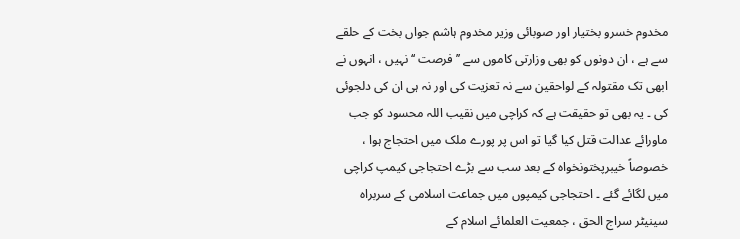مخدوم خسرو بختیار اور صوبائی وزیر مخدوم ہاشم جواں بخت کے حلقے سے ہے ، ان دونوں کو بھی وزارتی کاموں سے ’’ فرصت ‘‘ نہیں ، انہوں نے ابھی تک مقتولہ کے لواحقین سے نہ تعزیت کی اور نہ ہی ان کی دلجوئی کی ۔ یہ بھی تو حقیقت ہے کہ کراچی میں نقیب اللہ محسود کو جب ماورائے عدالت قتل کیا گیا تو اس پر پورے ملک میں احتجاج ہوا ، خصوصاً خیبرپختونخواہ کے بعد سب سے بڑے احتجاجی کیمپ کراچی میں لگائے گئے ۔ احتجاجی کیمپوں میں جماعت اسلامی کے سربراہ سینیٹر سراج الحق ، جمعیت العلمائے اسلام کے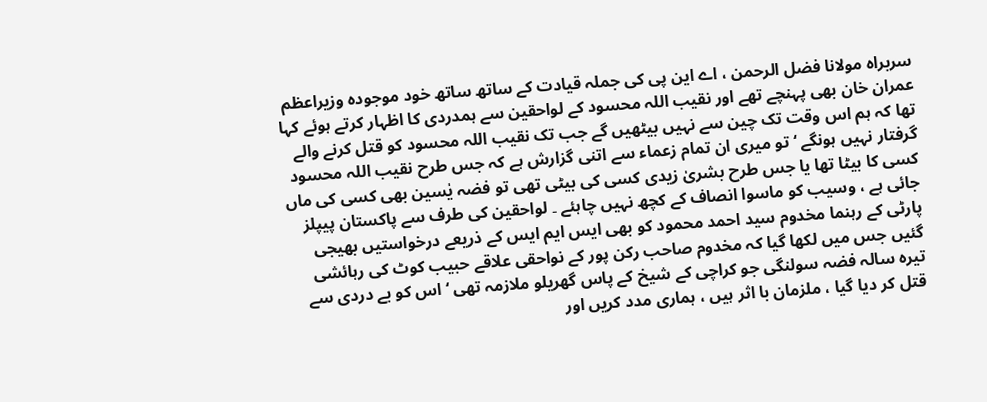سربراہ مولانا فضل الرحمن ، اے این پی کی جملہ قیادت کے ساتھ ساتھ خود موجودہ وزیراعظم عمران خان بھی پہنچے تھے اور نقیب اللہ محسود کے لواحقین سے ہمدردی کا اظہار کرتے ہوئے کہا تھا کہ ہم اس وقت تک چین سے نہیں بیٹھیں گے جب تک نقیب اللہ محسود کو قتل کرنے والے گرفتار نہیں ہونگے ‘ تو میری ان تمام زعماء سے اتنی گزارش ہے کہ جس طرح نقیب اللہ محسود کسی کا بیٹا تھا یا جس طرح بشریٰ زیدی کسی کی بیٹی تھی تو فضہ یٰسین بھی کسی کی ماں جائی ہے ، وسیب کو ماسوا انصاف کے کچھ نہیں چاہئے ۔ لواحقین کی طرف سے پاکستان پیپلز پارٹی کے رہنما مخدوم سید احمد محمود کو بھی ایس ایم ایس کے ذریعے درخواستیں بھیجی گئیں جس میں لکھا گیا کہ مخدوم صاحب رکن پور کے نواحقی علاقے حبیب کوٹ کی رہائشی تیرہ سالہ فضہ سولنگی جو کراچی کے شیخ کے پاس گھریلو ملازمہ تھی ‘ اس کو بے دردی سے قتل کر دیا گیا ، ملزمان با اثر ہیں ، ہماری مدد کریں اور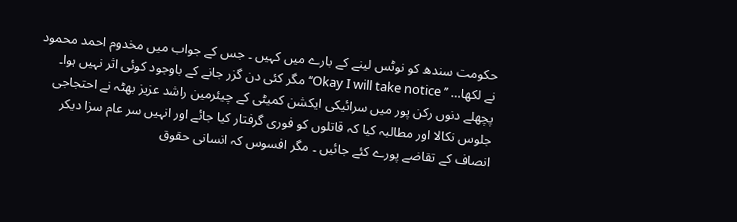حکومت سندھ کو نوٹس لینے کے بارے میں کہیں ۔ جس کے جواب میں مخدوم احمد محمود نے لکھا… ’’ Okay I will take notice‘‘ مگر کئی دن گزر جانے کے باوجود کوئی اثر نہیں ہوا۔ پچھلے دنوں رکن پور میں سرائیکی ایکشن کمیٹی کے چیئرمین راشد عزیز بھٹہ نے احتجاجی جلوس نکالا اور مطالبہ کیا کہ قاتلوں کو فوری گرفتار کیا جائے اور انہیں سر عام سزا دیکر انصاف کے تقاضے پورے کئے جائیں ۔ مگر افسوس کہ انسانی حقوق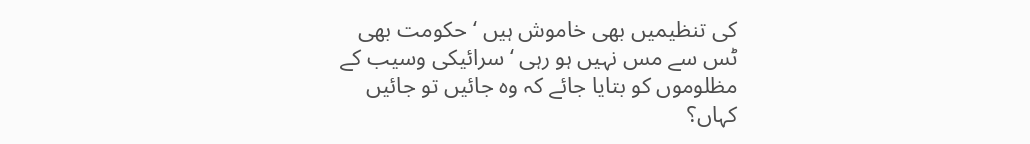کی تنظیمیں بھی خاموش ہیں ‘ حکومت بھی ٹس سے مس نہیں ہو رہی ‘ سرائیکی وسیب کے مظلوموں کو بتایا جائے کہ وہ جائیں تو جائیں کہاں؟